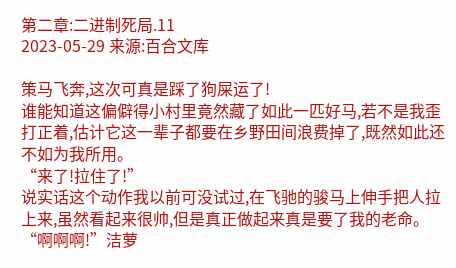第二章:二进制死局.11
2023-05-29 来源:百合文库

策马飞奔,这次可真是踩了狗屎运了!
谁能知道这偏僻得小村里竟然藏了如此一匹好马,若不是我歪打正着,估计它这一辈子都要在乡野田间浪费掉了,既然如此还不如为我所用。
“来了!拉住了!”
说实话这个动作我以前可没试过,在飞驰的骏马上伸手把人拉上来,虽然看起来很帅,但是真正做起来真是要了我的老命。
“啊啊啊!”洁萝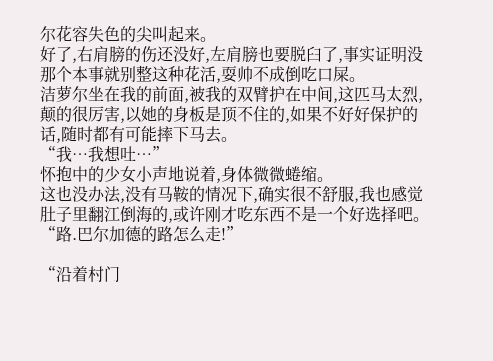尔花容失色的尖叫起来。
好了,右肩膀的伤还没好,左肩膀也要脱臼了,事实证明没那个本事就别整这种花活,耍帅不成倒吃口屎。
洁萝尔坐在我的前面,被我的双臂护在中间,这匹马太烈,颠的很厉害,以她的身板是顶不住的,如果不好好保护的话,随时都有可能摔下马去。
“我…我想吐…”
怀抱中的少女小声地说着,身体微微蜷缩。
这也没办法,没有马鞍的情况下,确实很不舒服,我也感觉肚子里翻江倒海的,或许刚才吃东西不是一个好选择吧。
“路.巴尔加德的路怎么走!”

“沿着村门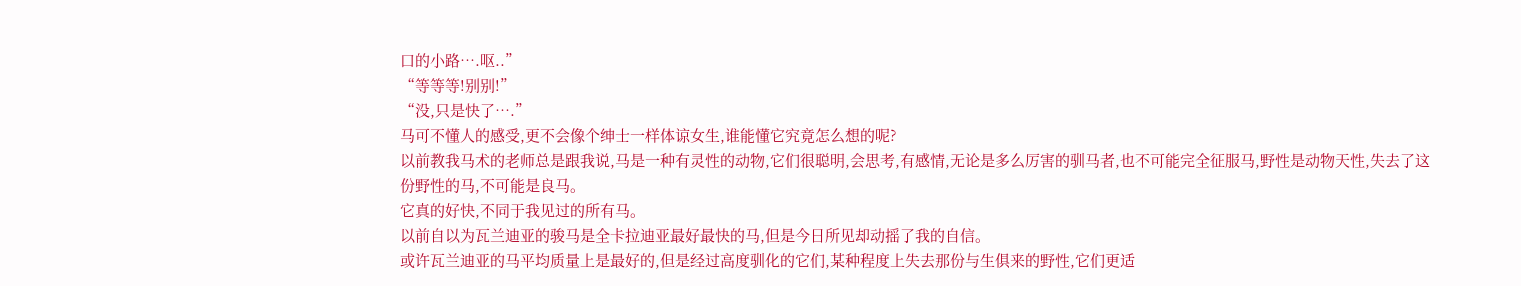口的小路….呕..”
“等等等!别别!”
“没,只是快了….”
马可不懂人的感受,更不会像个绅士一样体谅女生,谁能懂它究竟怎么想的呢?
以前教我马术的老师总是跟我说,马是一种有灵性的动物,它们很聪明,会思考,有感情,无论是多么厉害的驯马者,也不可能完全征服马,野性是动物天性,失去了这份野性的马,不可能是良马。
它真的好快,不同于我见过的所有马。
以前自以为瓦兰迪亚的骏马是全卡拉迪亚最好最快的马,但是今日所见却动摇了我的自信。
或许瓦兰迪亚的马平均质量上是最好的,但是经过高度驯化的它们,某种程度上失去那份与生俱来的野性,它们更适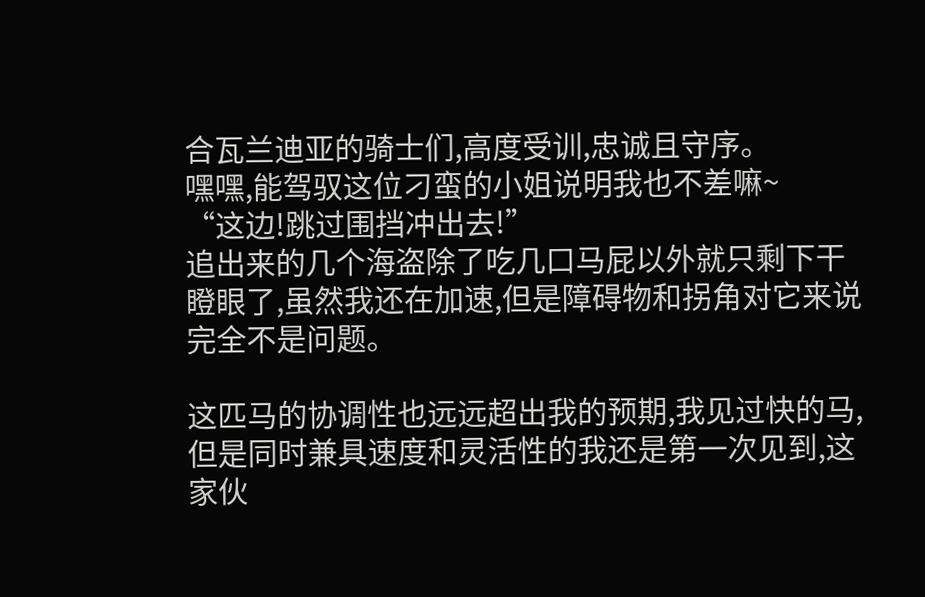合瓦兰迪亚的骑士们,高度受训,忠诚且守序。
嘿嘿,能驾驭这位刁蛮的小姐说明我也不差嘛~
“这边!跳过围挡冲出去!”
追出来的几个海盗除了吃几口马屁以外就只剩下干瞪眼了,虽然我还在加速,但是障碍物和拐角对它来说完全不是问题。

这匹马的协调性也远远超出我的预期,我见过快的马,但是同时兼具速度和灵活性的我还是第一次见到,这家伙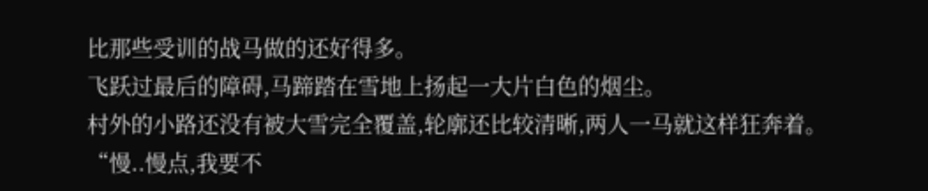比那些受训的战马做的还好得多。
飞跃过最后的障碍,马蹄踏在雪地上扬起一大片白色的烟尘。
村外的小路还没有被大雪完全覆盖,轮廓还比较清晰,两人一马就这样狂奔着。
“慢..慢点,我要不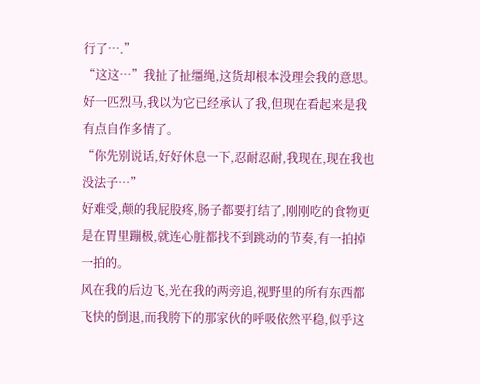行了….”
“这这…”我扯了扯缰绳,这货却根本没理会我的意思。
好一匹烈马,我以为它已经承认了我,但现在看起来是我有点自作多情了。
“你先别说话,好好休息一下,忍耐忍耐,我现在,现在我也没法子…”
好难受,颠的我屁股疼,肠子都要打结了,刚刚吃的食物更是在胃里蹦极,就连心脏都找不到跳动的节奏,有一拍掉一拍的。
风在我的后边飞,光在我的两旁追,视野里的所有东西都飞快的倒退,而我胯下的那家伙的呼吸依然平稳,似乎这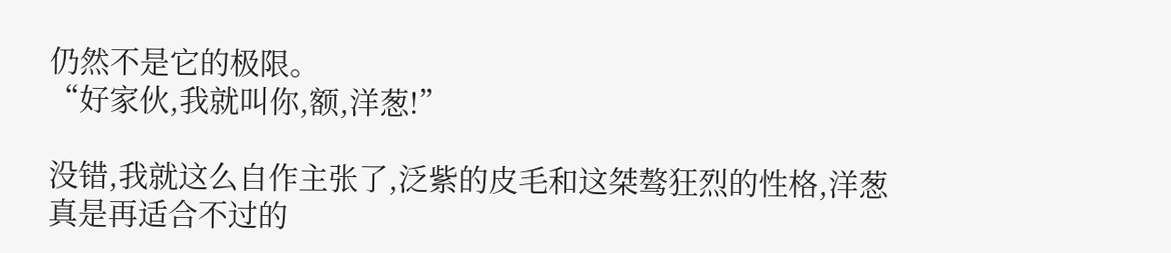仍然不是它的极限。
“好家伙,我就叫你,额,洋葱!”

没错,我就这么自作主张了,泛紫的皮毛和这桀骜狂烈的性格,洋葱真是再适合不过的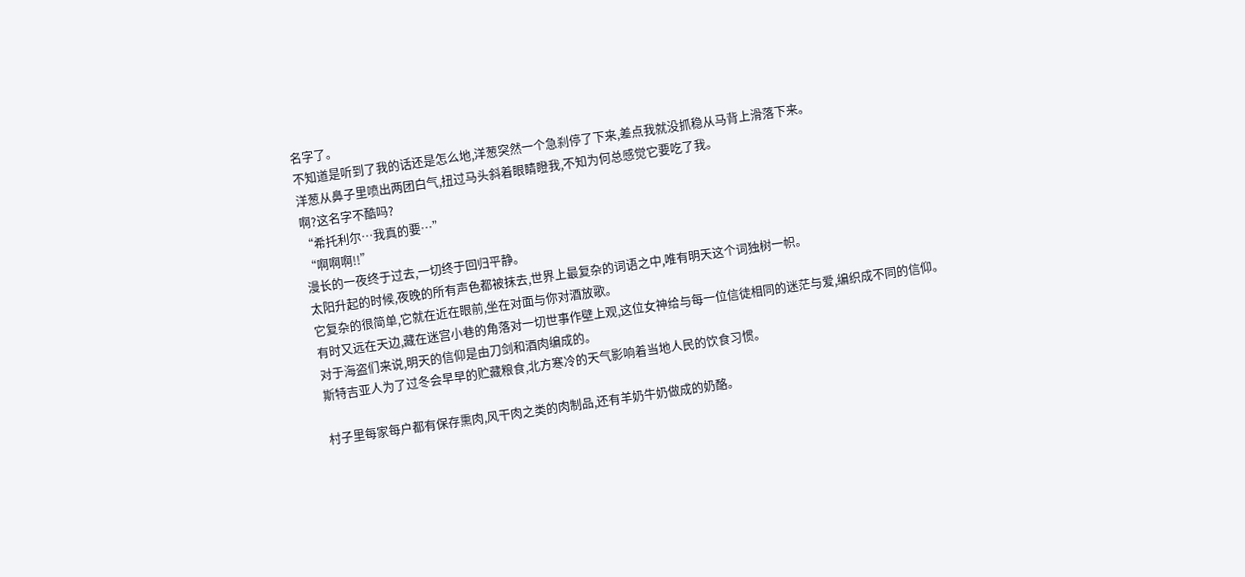名字了。
不知道是听到了我的话还是怎么地,洋葱突然一个急刹停了下来,差点我就没抓稳从马背上滑落下来。
洋葱从鼻子里喷出两团白气,扭过马头斜着眼睛瞪我,不知为何总感觉它要吃了我。
啊?这名字不酷吗?
“希托利尔…我真的要…”
“啊啊啊!!”
漫长的一夜终于过去,一切终于回归平静。
太阳升起的时候,夜晚的所有声色都被抹去,世界上最复杂的词语之中,唯有明天这个词独树一帜。
它复杂的很简单,它就在近在眼前,坐在对面与你对酒放歌。
有时又远在天边,藏在迷宫小巷的角落对一切世事作壁上观,这位女神给与每一位信徒相同的迷茫与爱,编织成不同的信仰。
对于海盗们来说,明天的信仰是由刀剑和酒肉编成的。
斯特吉亚人为了过冬会早早的贮藏粮食,北方寒冷的天气影响着当地人民的饮食习惯。

村子里每家每户都有保存熏肉,风干肉之类的肉制品,还有羊奶牛奶做成的奶酪。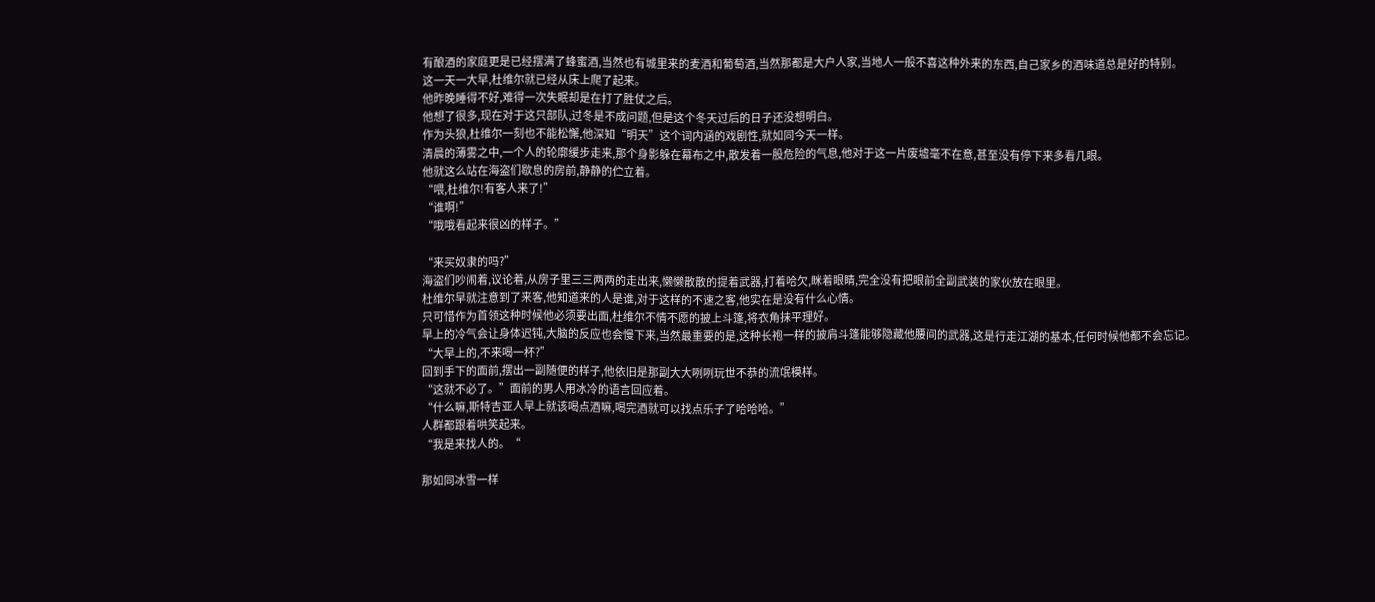有酿酒的家庭更是已经摆满了蜂蜜酒,当然也有城里来的麦酒和葡萄酒,当然那都是大户人家,当地人一般不喜这种外来的东西,自己家乡的酒味道总是好的特别。
这一天一大早,杜维尔就已经从床上爬了起来。
他昨晚睡得不好,难得一次失眠却是在打了胜仗之后。
他想了很多,现在对于这只部队,过冬是不成问题,但是这个冬天过后的日子还没想明白。
作为头狼,杜维尔一刻也不能松懈,他深知“明天”这个词内涵的戏剧性,就如同今天一样。
清晨的薄雾之中,一个人的轮廓缓步走来,那个身影躲在幕布之中,散发着一股危险的气息,他对于这一片废墟毫不在意,甚至没有停下来多看几眼。
他就这么站在海盗们歇息的房前,静静的伫立着。
“喂,杜维尔!有客人来了!”
“谁啊!”
“哦哦看起来很凶的样子。”

“来买奴隶的吗?”
海盗们吵闹着,议论着,从房子里三三两两的走出来,懒懒散散的提着武器,打着哈欠,眯着眼睛,完全没有把眼前全副武装的家伙放在眼里。
杜维尔早就注意到了来客,他知道来的人是谁,对于这样的不速之客,他实在是没有什么心情。
只可惜作为首领这种时候他必须要出面,杜维尔不情不愿的披上斗篷,将衣角抹平理好。
早上的冷气会让身体迟钝,大脑的反应也会慢下来,当然最重要的是,这种长袍一样的披肩斗篷能够隐藏他腰间的武器,这是行走江湖的基本,任何时候他都不会忘记。
“大早上的,不来喝一杯?”
回到手下的面前,摆出一副随便的样子,他依旧是那副大大咧咧玩世不恭的流氓模样。
“这就不必了。”面前的男人用冰冷的语言回应着。
“什么嘛,斯特吉亚人早上就该喝点酒嘛,喝完酒就可以找点乐子了哈哈哈。”
人群都跟着哄笑起来。
“我是来找人的。“

那如同冰雪一样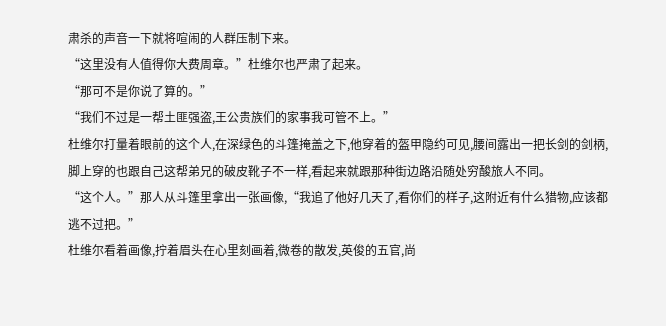肃杀的声音一下就将喧闹的人群压制下来。
“这里没有人值得你大费周章。”杜维尔也严肃了起来。
“那可不是你说了算的。”
“我们不过是一帮土匪强盗,王公贵族们的家事我可管不上。”
杜维尔打量着眼前的这个人,在深绿色的斗篷掩盖之下,他穿着的盔甲隐约可见,腰间露出一把长剑的剑柄,脚上穿的也跟自己这帮弟兄的破皮靴子不一样,看起来就跟那种街边路沿随处穷酸旅人不同。
“这个人。”那人从斗篷里拿出一张画像,“我追了他好几天了,看你们的样子,这附近有什么猎物,应该都逃不过把。”
杜维尔看着画像,拧着眉头在心里刻画着,微卷的散发,英俊的五官,尚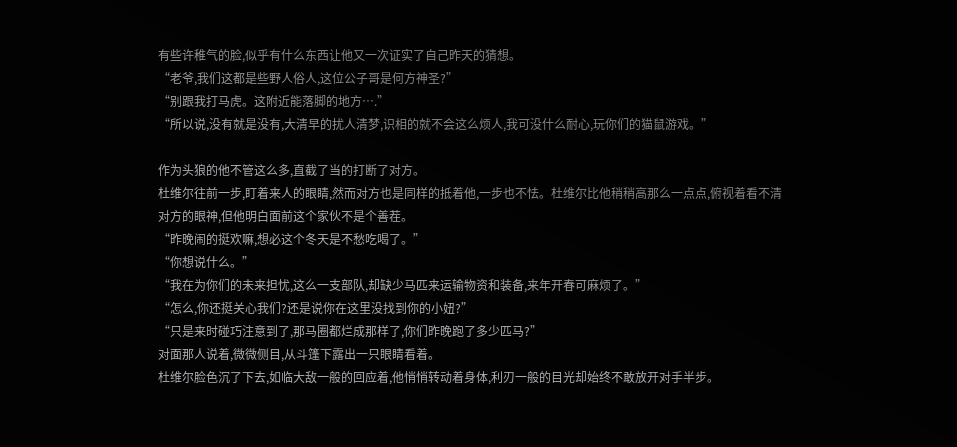有些许稚气的脸,似乎有什么东西让他又一次证实了自己昨天的猜想。
“老爷,我们这都是些野人俗人,这位公子哥是何方神圣?”
“别跟我打马虎。这附近能落脚的地方….”
“所以说,没有就是没有,大清早的扰人清梦,识相的就不会这么烦人,我可没什么耐心,玩你们的猫鼠游戏。”

作为头狼的他不管这么多,直截了当的打断了对方。
杜维尔往前一步,盯着来人的眼睛,然而对方也是同样的抵着他,一步也不怯。杜维尔比他稍稍高那么一点点,俯视着看不清对方的眼神,但他明白面前这个家伙不是个善茬。
“昨晚闹的挺欢嘛,想必这个冬天是不愁吃喝了。”
“你想说什么。”
“我在为你们的未来担忧,这么一支部队,却缺少马匹来运输物资和装备,来年开春可麻烦了。”
“怎么,你还挺关心我们?还是说你在这里没找到你的小妞?”
“只是来时碰巧注意到了,那马圈都烂成那样了,你们昨晚跑了多少匹马?”
对面那人说着,微微侧目,从斗篷下露出一只眼睛看着。
杜维尔脸色沉了下去,如临大敌一般的回应着,他悄悄转动着身体,利刃一般的目光却始终不敢放开对手半步。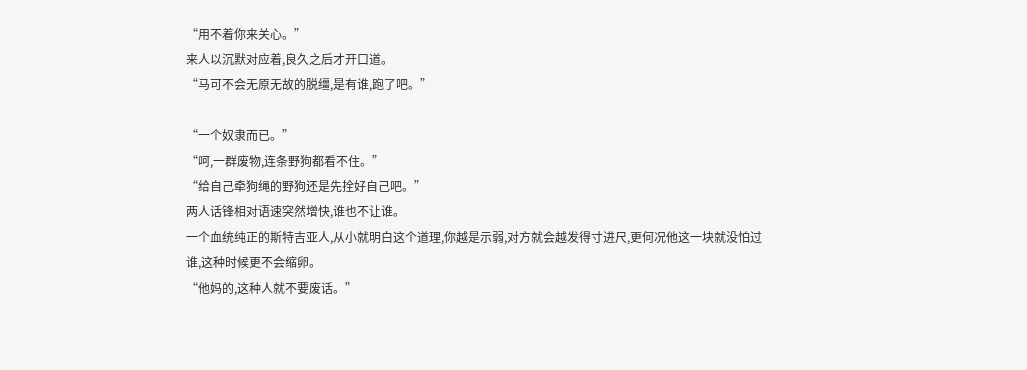“用不着你来关心。”
来人以沉默对应着,良久之后才开口道。
“马可不会无原无故的脱缰,是有谁,跑了吧。”

“一个奴隶而已。”
“呵,一群废物,连条野狗都看不住。”
“给自己牵狗绳的野狗还是先拴好自己吧。”
两人话锋相对语速突然增快,谁也不让谁。
一个血统纯正的斯特吉亚人,从小就明白这个道理,你越是示弱,对方就会越发得寸进尺,更何况他这一块就没怕过谁,这种时候更不会缩卵。
“他妈的,这种人就不要废话。”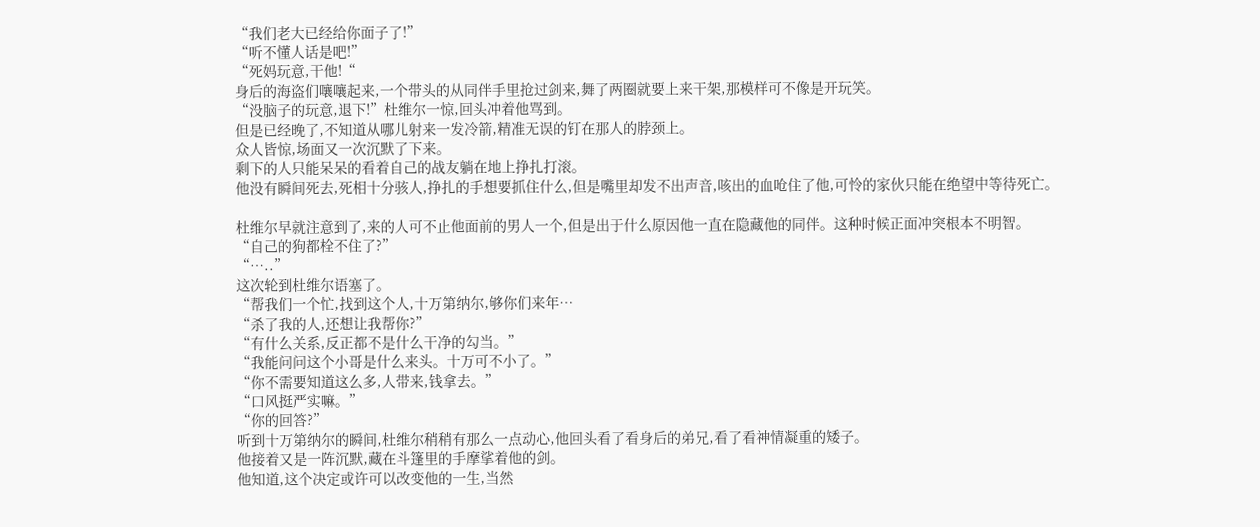“我们老大已经给你面子了!”
“听不懂人话是吧!”
“死妈玩意,干他!“
身后的海盗们嚷嚷起来,一个带头的从同伴手里抢过剑来,舞了两圈就要上来干架,那模样可不像是开玩笑。
“没脑子的玩意,退下!”杜维尔一惊,回头冲着他骂到。
但是已经晚了,不知道从哪儿射来一发冷箭,精准无误的钉在那人的脖颈上。
众人皆惊,场面又一次沉默了下来。
剩下的人只能呆呆的看着自己的战友躺在地上挣扎打滚。
他没有瞬间死去,死相十分骇人,挣扎的手想要抓住什么,但是嘴里却发不出声音,咳出的血呛住了他,可怜的家伙只能在绝望中等待死亡。

杜维尔早就注意到了,来的人可不止他面前的男人一个,但是出于什么原因他一直在隐藏他的同伴。这种时候正面冲突根本不明智。
“自己的狗都栓不住了?”
“…..”
这次轮到杜维尔语塞了。
“帮我们一个忙,找到这个人,十万第纳尔,够你们来年…
“杀了我的人,还想让我帮你?”
“有什么关系,反正都不是什么干净的勾当。”
“我能问问这个小哥是什么来头。十万可不小了。”
“你不需要知道这么多,人带来,钱拿去。”
“口风挺严实嘛。”
“你的回答?”
听到十万第纳尔的瞬间,杜维尔稍稍有那么一点动心,他回头看了看身后的弟兄,看了看神情凝重的矮子。
他接着又是一阵沉默,藏在斗篷里的手摩挲着他的剑。
他知道,这个决定或许可以改变他的一生,当然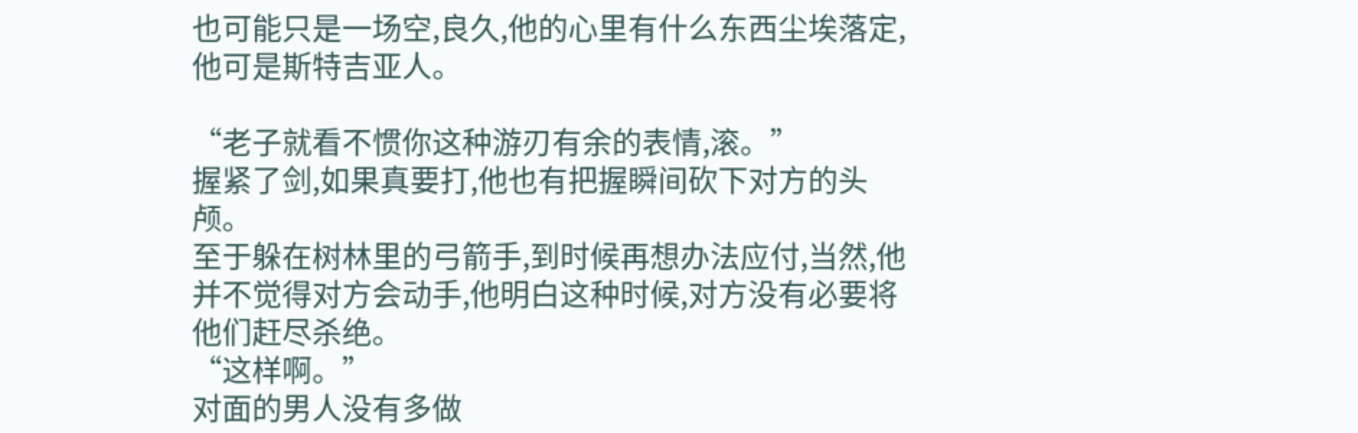也可能只是一场空,良久,他的心里有什么东西尘埃落定,他可是斯特吉亚人。

“老子就看不惯你这种游刃有余的表情,滚。”
握紧了剑,如果真要打,他也有把握瞬间砍下对方的头颅。
至于躲在树林里的弓箭手,到时候再想办法应付,当然,他并不觉得对方会动手,他明白这种时候,对方没有必要将他们赶尽杀绝。
“这样啊。”
对面的男人没有多做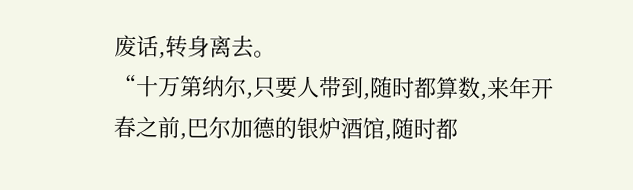废话,转身离去。
“十万第纳尔,只要人带到,随时都算数,来年开春之前,巴尔加德的银炉酒馆,随时都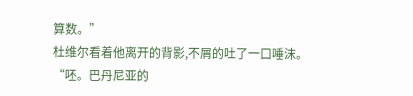算数。”
杜维尔看着他离开的背影,不屑的吐了一口唾沫。
“呸。巴丹尼亚的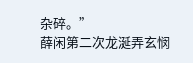杂碎。”
薛闲第二次龙涎弄玄悯